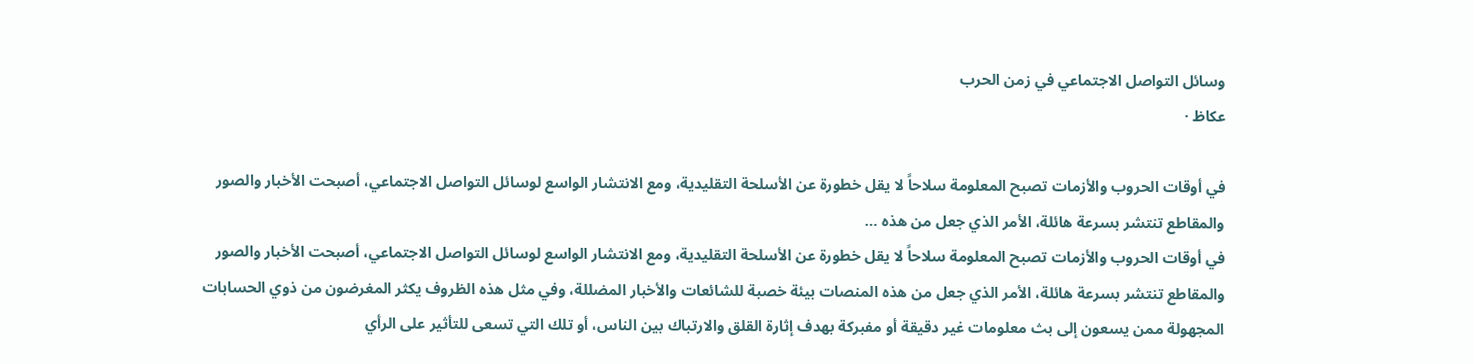وسائل التواصل الاجتماعي في زمن الحرب
عكاظ ·

في أوقات الحروب والأزمات تصبح المعلومة سلاحاً لا يقل خطورة عن الأسلحة التقليدية، ومع الانتشار الواسع لوسائل التواصل الاجتماعي، أصبحت الأخبار والصور والمقاطع تنتشر بسرعة هائلة، الأمر الذي جعل من هذه …
في أوقات الحروب والأزمات تصبح المعلومة سلاحاً لا يقل خطورة عن الأسلحة التقليدية، ومع الانتشار الواسع لوسائل التواصل الاجتماعي، أصبحت الأخبار والصور والمقاطع تنتشر بسرعة هائلة، الأمر الذي جعل من هذه المنصات بيئة خصبة للشائعات والأخبار المضللة، وفي مثل هذه الظروف يكثر المغرضون من ذوي الحسابات المجهولة ممن يسعون إلى بث معلومات غير دقيقة أو مفبركة بهدف إثارة القلق والارتباك بين الناس، أو تلك التي تسعى للتأثير على الرأي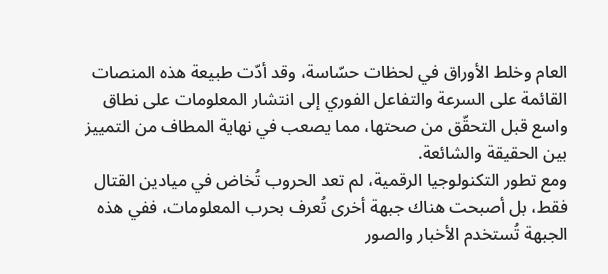العام وخلط الأوراق في لحظات حسّاسة، وقد أدّت طبيعة هذه المنصات القائمة على السرعة والتفاعل الفوري إلى انتشار المعلومات على نطاق واسع قبل التحقّق من صحتها، مما يصعب في نهاية المطاف من التمييز بين الحقيقة والشائعة.
ومع تطور التكنولوجيا الرقمية، لم تعد الحروب تُخاض في ميادين القتال فقط، بل أصبحت هناك جبهة أخرى تُعرف بحرب المعلومات، ففي هذه الجبهة تُستخدم الأخبار والصور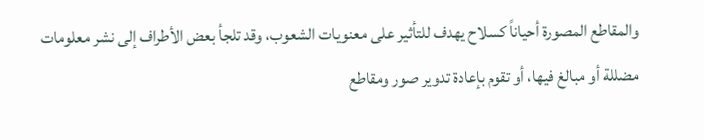والمقاطع المصورة أحياناً كسلاح يهدف للتأثير على معنويات الشعوب، وقد تلجأ بعض الأطراف إلى نشر معلومات مضللة أو مبالغ فيها، أو تقوم بإعادة تدوير صور ومقاطع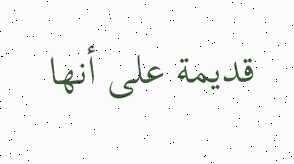قديمة على أنها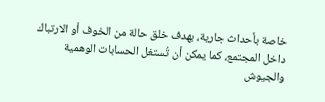خاصة بأحداث جارية، بهدف خلق حالة من الخوف أو الارتباك داخل المجتمع، كما يمكن أن تُستغل الحسابات الوهمية والجيوش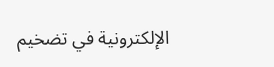الإلكترونية في تضخيم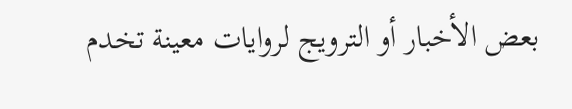بعض الأخبار أو الترويج لروايات معينة تخدم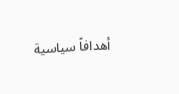أهدافاً سياسية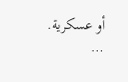أو عسكرية. …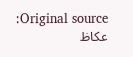Original source: عكاظ